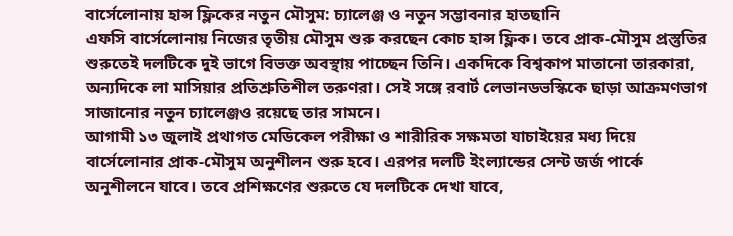বার্সেলোনায় হান্স ফ্লিকের নতুন মৌসুম: চ্যালেঞ্জ ও নতুন সম্ভাবনার হাতছানি
এফসি বার্সেলোনায় নিজের তৃতীয় মৌসুম শুরু করছেন কোচ হান্স ফ্লিক। তবে প্রাক-মৌসুম প্রস্তুতির শুরুতেই দলটিকে দুই ভাগে বিভক্ত অবস্থায় পাচ্ছেন তিনি। একদিকে বিশ্বকাপ মাতানো তারকারা, অন্যদিকে লা মাসিয়ার প্রতিশ্রুতিশীল তরুণরা। সেই সঙ্গে রবার্ট লেভানডভস্কিকে ছাড়া আক্রমণভাগ সাজানোর নতুন চ্যালেঞ্জও রয়েছে তার সামনে।
আগামী ১৩ জুলাই প্রথাগত মেডিকেল পরীক্ষা ও শারীরিক সক্ষমতা যাচাইয়ের মধ্য দিয়ে বার্সেলোনার প্রাক-মৌসুম অনুশীলন শুরু হবে। এরপর দলটি ইংল্যান্ডের সেন্ট জর্জ পার্কে অনুশীলনে যাবে। তবে প্রশিক্ষণের শুরুতে যে দলটিকে দেখা যাবে,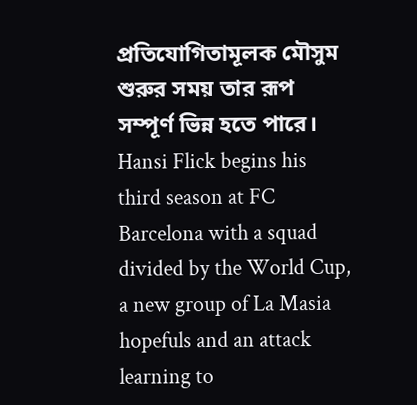প্রতিযোগিতামূলক মৌসুম শুরুর সময় তার রূপ সম্পূর্ণ ভিন্ন হতে পারে।
Hansi Flick begins his third season at FC Barcelona with a squad divided by the World Cup, a new group of La Masia hopefuls and an attack learning to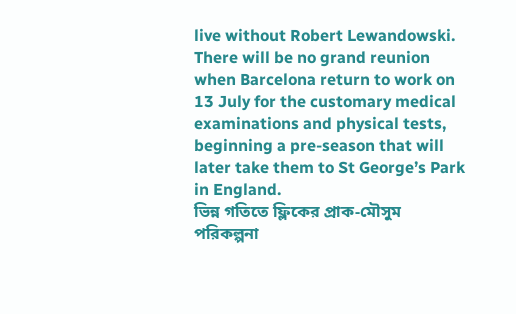live without Robert Lewandowski.
There will be no grand reunion when Barcelona return to work on 13 July for the customary medical examinations and physical tests, beginning a pre-season that will later take them to St George’s Park in England.
ভিন্ন গতিতে ফ্লিকের প্রাক-মৌসুম পরিকল্পনা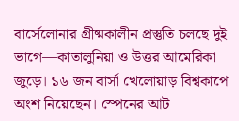বার্সেলোনার গ্রীষ্মকালীন প্রস্তুতি চলছে দুই ভাগে—কাতালুনিয়া ও উত্তর আমেরিকা জুড়ে। ১৬ জন বার্সা খেলোয়াড় বিশ্বকাপে অংশ নিয়েছেন। স্পেনের আট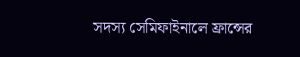সদস্য সেমিফাইনালে ফ্রান্সের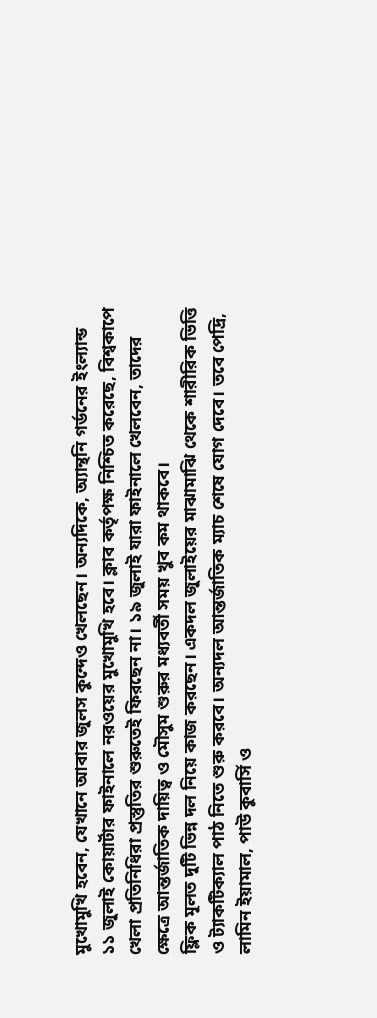মুখোমুখি হবেন, যেখানে আবার জুলস কুন্দেও খেলছেন। অন্যদিকে, অ্যান্থনি গর্ডনের ইংল্যান্ড ১১ জুলাই কোয়ার্টার ফাইনালে নরওয়ের মুখোমুখি হবে। ক্লাব কর্তৃপক্ষ নিশ্চিত করেছে, বিশ্বকাপে খেলা প্রতিনিধিরা প্রস্তুতির শুরুতেই ফিরছেন না। ১৯ জুলাই যারা ফাইনালে খেলবেন, তাদের ক্ষেত্রে আন্তর্জাতিক দায়িত্ব ও মৌসুম শুরুর মধ্যবর্তী সময় খুব কম থাকবে।
ফ্লিক মূলত দুটি ভিন্ন দল নিয়ে কাজ করছেন। একদল জুলাইয়ের মাঝামাঝি থেকে শারীরিক ভিত্তি ও ট্যাকটিক্যাল পাঠ নিতে শুরু করবে। অন্যদল আন্তর্জাতিক ম্যাচ শেষে যোগ দেবে। তবে পেদ্রি, লামিন ইয়ামাল, পাউ কুবার্সি ও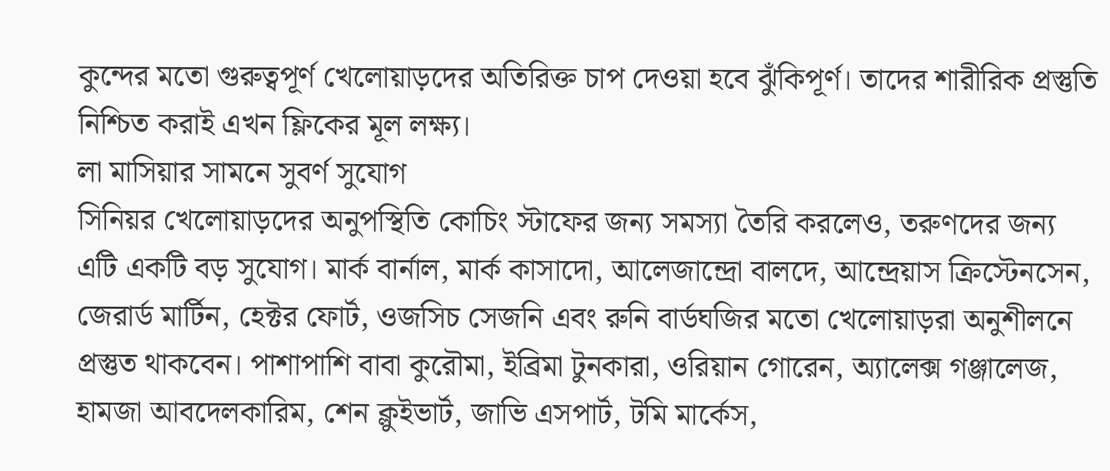কুন্দের মতো গুরুত্বপূর্ণ খেলোয়াড়দের অতিরিক্ত চাপ দেওয়া হবে ঝুঁকিপূর্ণ। তাদের শারীরিক প্রস্তুতি নিশ্চিত করাই এখন ফ্লিকের মূল লক্ষ্য।
লা মাসিয়ার সামনে সুবর্ণ সুযোগ
সিনিয়র খেলোয়াড়দের অনুপস্থিতি কোচিং স্টাফের জন্য সমস্যা তৈরি করলেও, তরুণদের জন্য এটি একটি বড় সুযোগ। মার্ক বার্নাল, মার্ক কাসাদো, আলেজান্দ্রো বালদে, আন্দ্রেয়াস ক্রিস্টেনসেন, জেরার্ড মার্টিন, হেক্টর ফোর্ট, ওজসিচ সেজনি এবং রুনি বার্ডঘজির মতো খেলোয়াড়রা অনুশীলনে প্রস্তুত থাকবেন। পাশাপাশি বাবা কুরৌমা, ইব্রিমা টুনকারা, ওরিয়ান গোরেন, অ্যালেক্স গঞ্জালেজ, হামজা আবদেলকারিম, শেন ক্লুইভার্ট, জাভি এসপার্ট, টমি মার্কেস,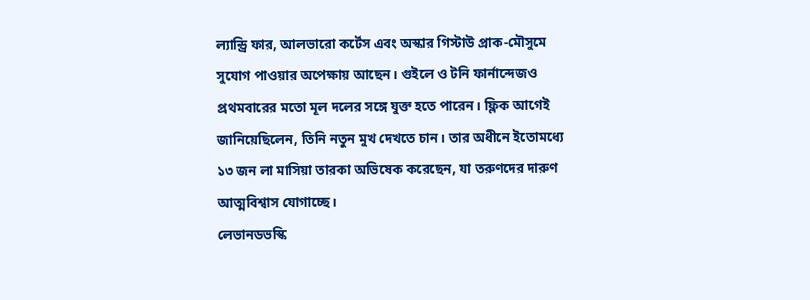ল্যান্ড্রি ফার, আলভারো কর্টেস এবং অস্কার গিস্টাউ প্রাক-মৌসুমে সুযোগ পাওয়ার অপেক্ষায় আছেন। গুইলে ও টনি ফার্নান্দেজও প্রথমবারের মতো মূল দলের সঙ্গে যুক্ত হতে পারেন। ফ্লিক আগেই জানিয়েছিলেন, তিনি নতুন মুখ দেখতে চান। তার অধীনে ইতোমধ্যে ১৩ জন লা মাসিয়া তারকা অভিষেক করেছেন, যা তরুণদের দারুণ আত্মবিশ্বাস যোগাচ্ছে।
লেভানডভস্কি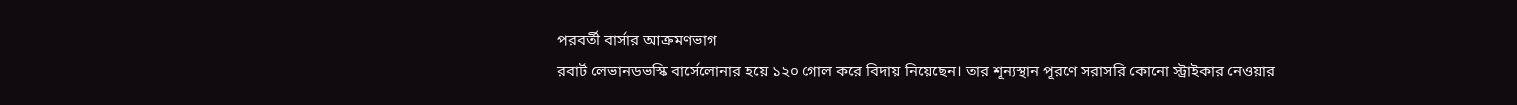পরবর্তী বার্সার আক্রমণভাগ
রবার্ট লেভানডভস্কি বার্সেলোনার হয়ে ১২০ গোল করে বিদায় নিয়েছেন। তার শূন্যস্থান পূরণে সরাসরি কোনো স্ট্রাইকার নেওয়ার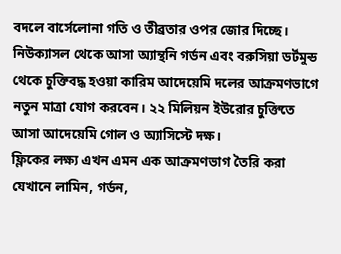বদলে বার্সেলোনা গতি ও তীব্রতার ওপর জোর দিচ্ছে। নিউক্যাসল থেকে আসা অ্যান্থনি গর্ডন এবং বরুসিয়া ডর্টমুন্ড থেকে চুক্তিবদ্ধ হওয়া কারিম আদেয়েমি দলের আক্রমণভাগে নতুন মাত্রা যোগ করবেন। ২২ মিলিয়ন ইউরোর চুক্তিতে আসা আদেয়েমি গোল ও অ্যাসিস্টে দক্ষ।
ফ্লিকের লক্ষ্য এখন এমন এক আক্রমণভাগ তৈরি করা যেখানে লামিন, গর্ডন,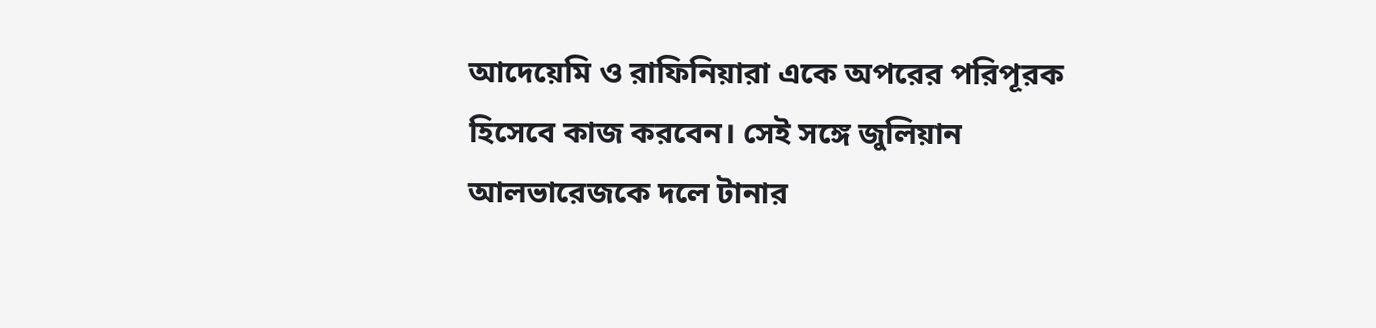আদেয়েমি ও রাফিনিয়ারা একে অপরের পরিপূরক হিসেবে কাজ করবেন। সেই সঙ্গে জুলিয়ান আলভারেজকে দলে টানার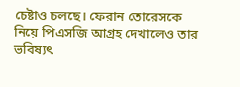চেষ্টাও চলছে। ফেরান তোরেসকে নিয়ে পিএসজি আগ্রহ দেখালেও তার ভবিষ্যৎ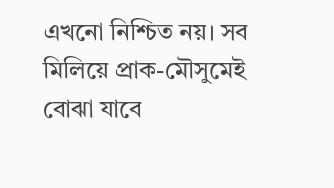এখনো নিশ্চিত নয়। সব মিলিয়ে প্রাক-মৌসুমেই বোঝা যাবে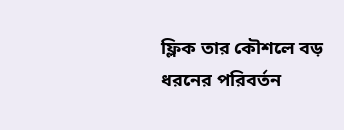ফ্লিক তার কৌশলে বড় ধরনের পরিবর্তন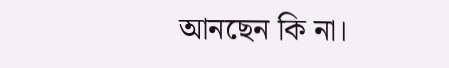আনছেন কি না।